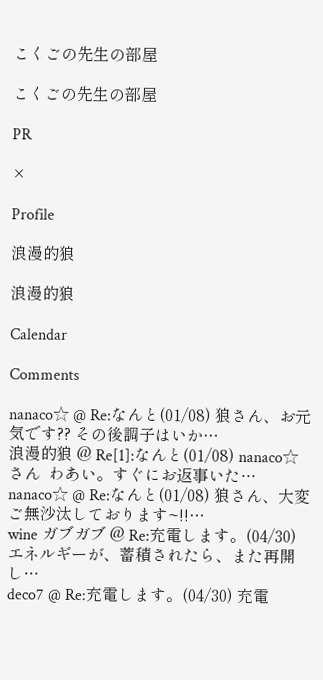こくごの先生の部屋

こくごの先生の部屋

PR

×

Profile

浪漫的狼

浪漫的狼

Calendar

Comments

nanaco☆ @ Re:なんと(01/08) 狼さん、お元気です?? その後調子はいか…
浪漫的狼 @ Re[1]:なんと(01/08) nanaco☆さん  わあい。すぐにお返事いた…
nanaco☆ @ Re:なんと(01/08) 狼さん、大変ご無沙汰しております~!!…
wine ガブガブ @ Re:充電します。(04/30) エネルギーが、蓄積されたら、また再開し…
deco7 @ Re:充電します。(04/30) 充電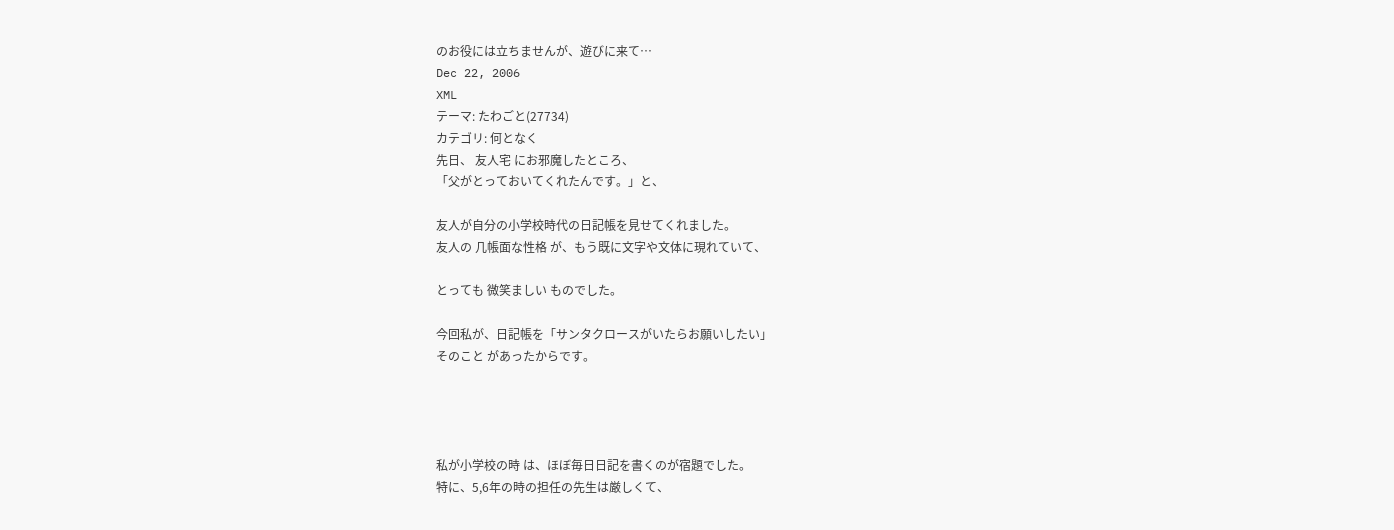のお役には立ちませんが、遊びに来て…
Dec 22, 2006
XML
テーマ: たわごと(27734)
カテゴリ: 何となく
先日、 友人宅 にお邪魔したところ、
「父がとっておいてくれたんです。」と、

友人が自分の小学校時代の日記帳を見せてくれました。
友人の 几帳面な性格 が、もう既に文字や文体に現れていて、

とっても 微笑ましい ものでした。

今回私が、日記帳を「サンタクロースがいたらお願いしたい」
そのこと があったからです。




私が小学校の時 は、ほぼ毎日日記を書くのが宿題でした。
特に、5,6年の時の担任の先生は厳しくて、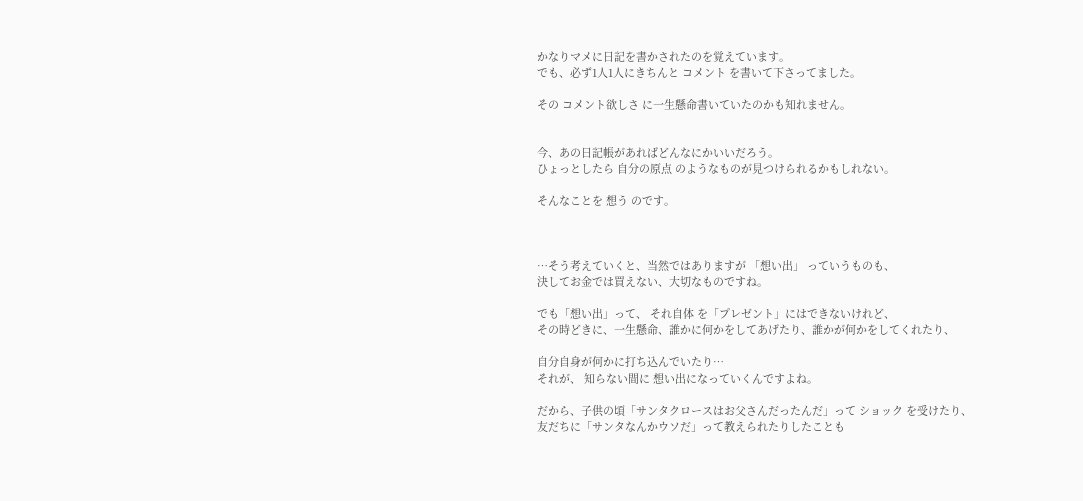かなりマメに日記を書かされたのを覚えています。
でも、必ず1人1人にきちんと コメント を書いて下さってました。

その コメント欲しさ に一生懸命書いていたのかも知れません。


今、あの日記帳があればどんなにかいいだろう。
ひょっとしたら 自分の原点 のようなものが見つけられるかもしれない。

そんなことを 想う のです。



…そう考えていくと、当然ではありますが 「想い出」 っていうものも、
決してお金では買えない、大切なものですね。

でも「想い出」って、 それ自体 を「プレゼント」にはできないけれど、
その時どきに、一生懸命、誰かに何かをしてあげたり、誰かが何かをしてくれたり、

自分自身が何かに打ち込んでいたり…
それが、 知らない間に 想い出になっていくんですよね。

だから、子供の頃「サンタクロースはお父さんだったんだ」って ショック を受けたり、
友だちに「サンタなんかウソだ」って教えられたりしたことも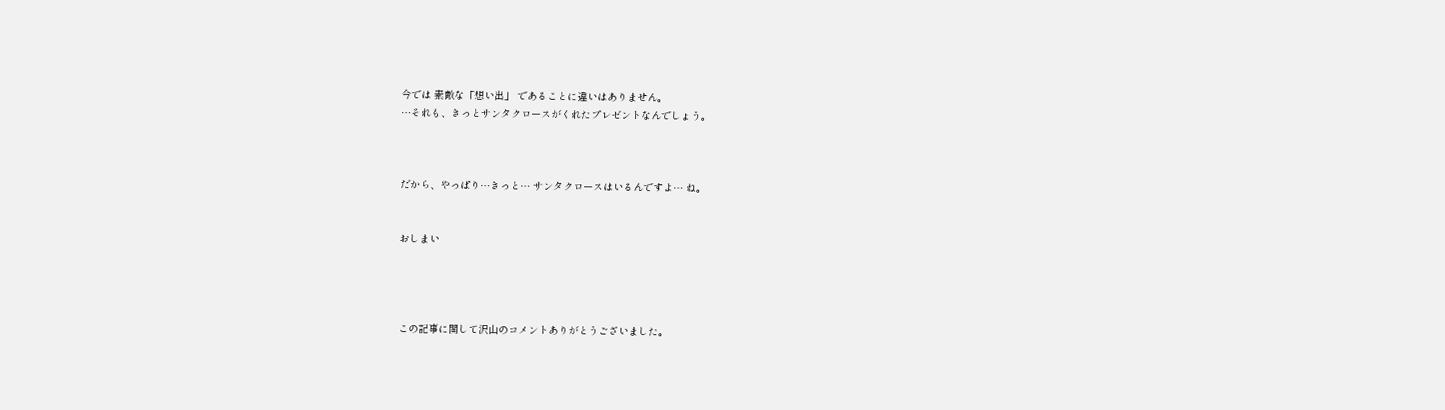今では 素敵な「想い出」 であることに違いはありません。
…それも、きっとサンタクロースがくれたプレゼントなんでしょう。



だから、やっぱり…きっと… サンタクロースはいるんですよ… ね。


おしまい




この記事に関して沢山のコメントありがとうございました。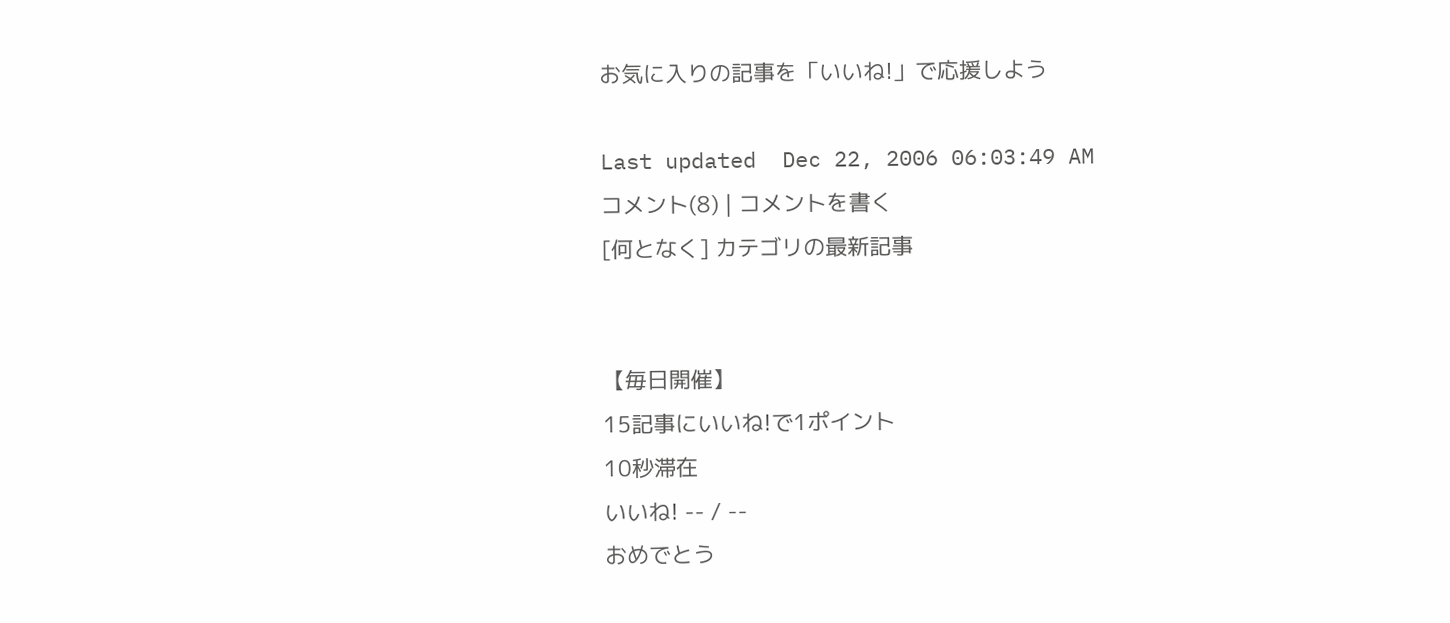お気に入りの記事を「いいね!」で応援しよう

Last updated  Dec 22, 2006 06:03:49 AM
コメント(8) | コメントを書く
[何となく] カテゴリの最新記事


【毎日開催】
15記事にいいね!で1ポイント
10秒滞在
いいね! -- / --
おめでとう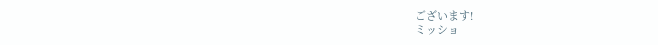ございます!
ミッショ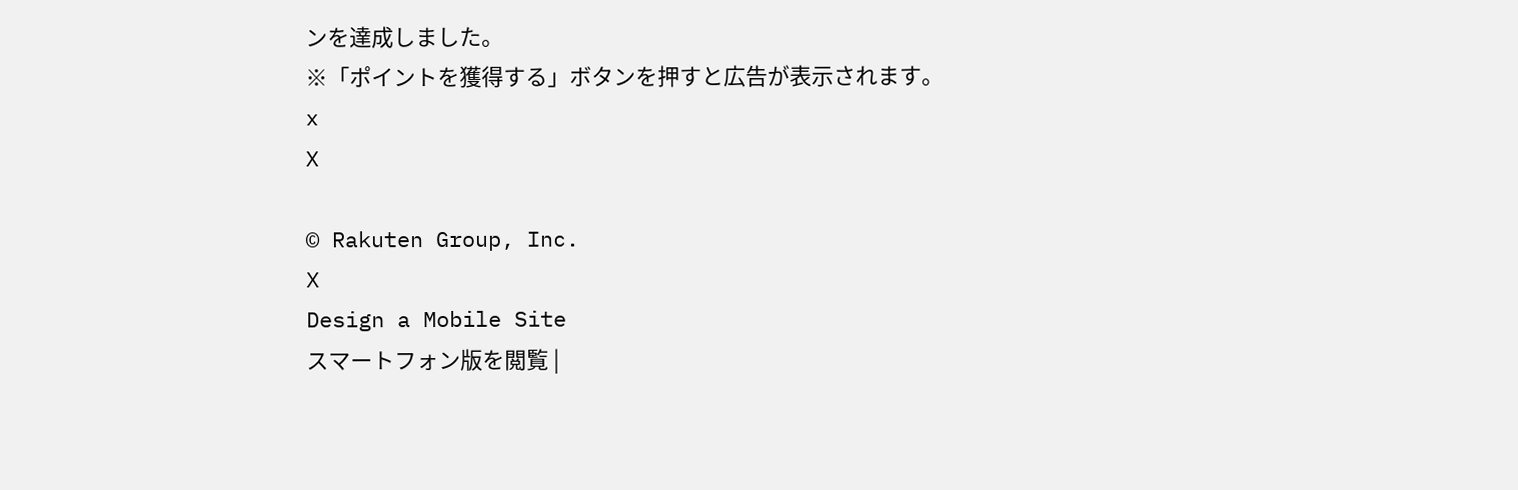ンを達成しました。
※「ポイントを獲得する」ボタンを押すと広告が表示されます。
x
X

© Rakuten Group, Inc.
X
Design a Mobile Site
スマートフォン版を閲覧 |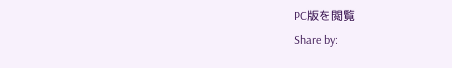PC版を閲覧
Share by: